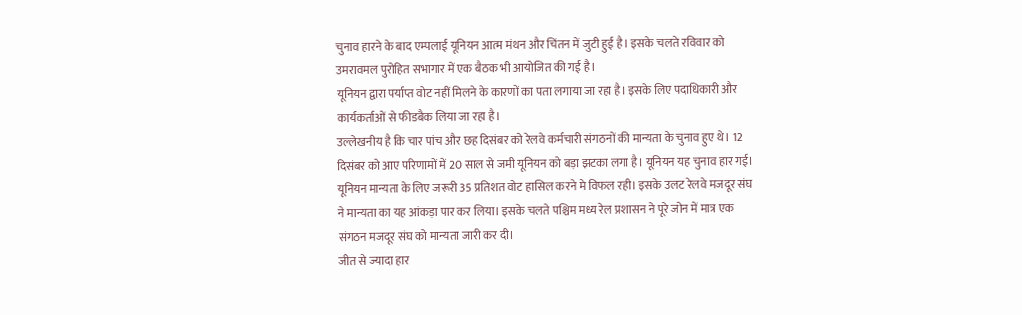चुनाव हारने के बाद एम्पलाई यूनियन आत्म मंथन और चिंतन में जुटी हुई है। इसके चलते रविवार को उमरावमल पुरोहित सभागार में एक बैठक भी आयोजित की गई है।
यूनियन द्वारा पर्याप्त वोट नहीं मिलने के कारणों का पता लगाया जा रहा है। इसके लिए पदाधिकारी और कार्यकर्ताओं से फीडबैक लिया जा रहा है।
उल्लेखनीय है कि चार पांच और छह दिसंबर को रेलवे कर्मचारी संगठनों की मान्यता के चुनाव हुए थे। 12 दिसंबर को आए परिणामों में 20 साल से जमी यूनियन को बड़ा झटका लगा है। यूनियन यह चुनाव हार गई। यूनियन मान्यता के लिए जरूरी 35 प्रतिशत वोट हासिल करने मे विफल रही। इसके उलट रेलवे मजदूर संघ ने मान्यता का यह आंकड़ा पार कर लिया। इसके चलते पश्चिम मध्य रेल प्रशासन ने पूरे जोन में मात्र एक संगठन मजदूर संघ को मान्यता जारी कर दी।
जीत से ज्यादा हार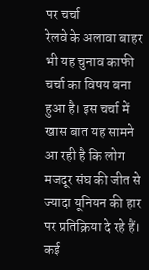पर चर्चा
रेलवे के अलावा बाहर भी यह चुनाव काफी चर्चा का विषय बना हुआ है। इस चर्चा में खास बात यह सामने आ रही है कि लोग मजदूर संघ की जीत से ज्यादा यूनियन की हार पर प्रतिक्रिया दे रहे हैं। कई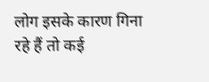लोग इसके कारण गिना रहे हैं तो कई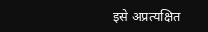इसे अप्रत्यक्षित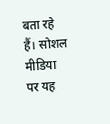बता रहे हैं। सोशल मीडिया पर यह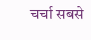चर्चा सबसे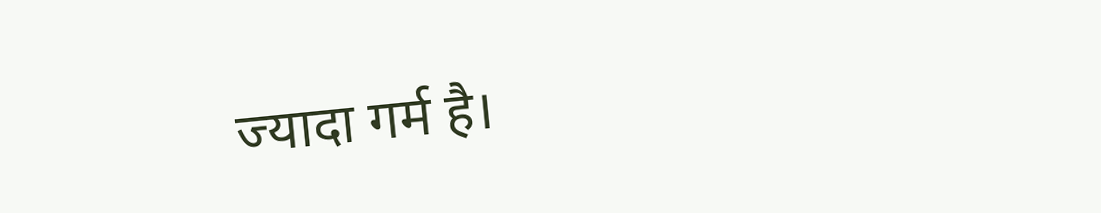ज्यादा गर्म है।